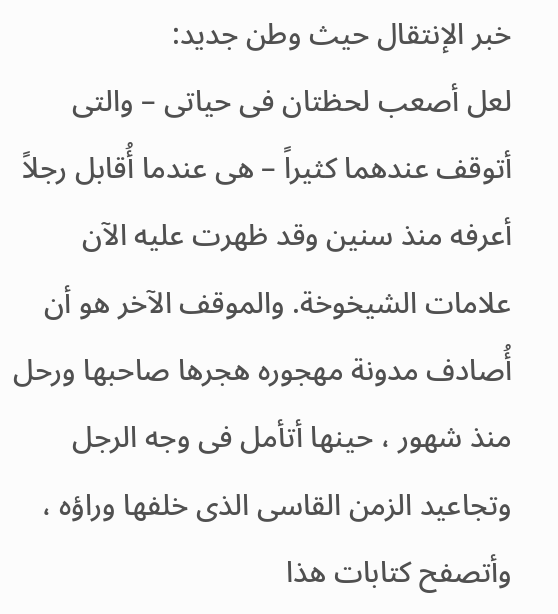خبر الإنتقال حيث وطن جديد:
لعل أصعب لحظتان فى حياتى – والتى أتوقف عندهما كثيراً – هى عندما أُقابل رجلاً أعرفه منذ سنين وقد ظهرت عليه الآن علامات الشيخوخة. والموقف الآخر هو أن أُصادف مدونة مهجوره هجرها صاحبها ورحل منذ شهور ، حينها أتأمل فى وجه الرجل وتجاعيد الزمن القاسى الذى خلفها وراؤه ، وأتصفح كتابات هذا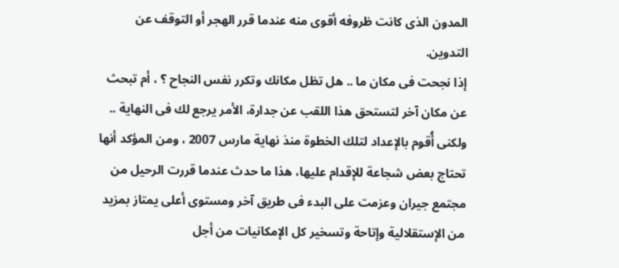المدون الذى كانت ظروفه أقوى منه عندما قرر الهجر أو التوقف عن التدوين.
إذا نجحت فى مكان ما .. هل تظل مكانك وتكرر نفس النجاح ؟ ، أم تبحث عن مكان آخر لتستحق هذا اللقب عن جدارة، الأمر يرجع لك فى النهاية .. ولكنى أُقوم بالإعداد لتلك الخطوة منذ نهاية مارس 2007 ، ومن المؤكد أنها تحتاج بعض شجاعة للإقدام عليها، هذا ما حدث عندما قررت الرحيل من مجتمع جيران وعزمت على البدء فى طريق آخر ومستوى أعلى يمتاز بمزيد من الإستقلالية وإتاحة وتسخير كل الإمكانيات من أجل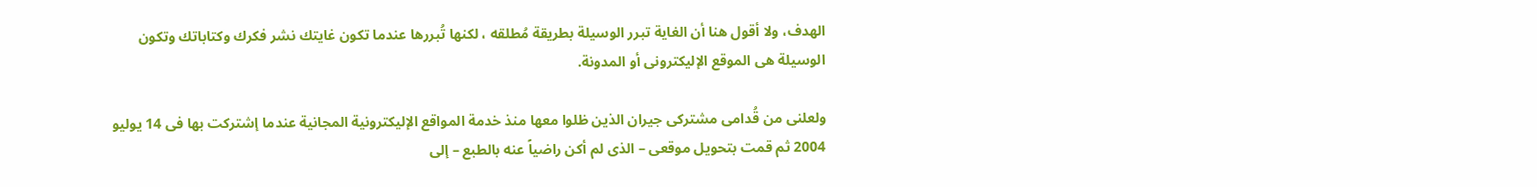الهدف، ولا أقول هنا أن الغاية تبرر الوسيلة بطريقة مُطلقه ، لكنها تُبررها عندما تكون غايتك نشر فكرك وكتاباتك وتكون الوسيلة هى الموقع الإليكترونى أو المدونة.

ولعلنى من قُدامى مشتركى جيران الذين ظلوا معها منذ خدمة المواقع الإليكترونية المجانية عندما إشتركت بها فى 14 يوليو 2004 ثم قمت بتحويل موقعى – الذى لم أكن راضياً عنه بالطبع – إلى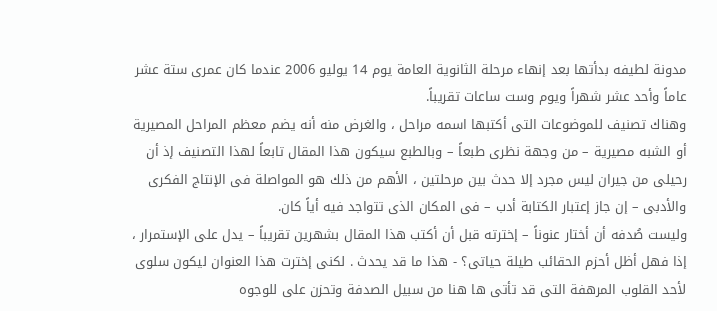مدونة لطيفه بدأتها بعد إنهاء مرحلة الثانوية العامة يوم 14 يوليو 2006 عندما كان عمرى ستة عشر عاماً وأحد عشر شهراً ويوم وست ساعات تقريباً.
وهناك تصنيف للموضوعات التى أكتبها اسمه مراحل ، والغرض منه أنه يضم معظم المراحل المصيرية أو الشبه مصيرية – من وجهة نظرى طبعاً – وبالطبع سيكون هذا المقال تابعاً لهذا التصنيف إذ أن رحيلى من جيران ليس مجرد إلا حدث بين مرحلتين ، الأهم من ذلك هو المواصلة فى الإنتاج الفكرى والأدبى – إن جاز إعتبار الكتابة أدب – فى المكان الذى تتواجد فيه أياً كان.
وليست صُدفه أن أختار عنوناً – إخترته قبل أن أكتب هذا المقال بشهرين تقريباً – يدل على الإستمرار ، إذا فهل أظل أحزم الحقائب طيلة حياتى؟ - هذا ما قد يحدث . لكنى إخترت هذا العنوان ليكون سلوى لأحد القلوب المرهفة التى قد تأتى ها هنا من سبيل الصدفة وتحزن على للوجوه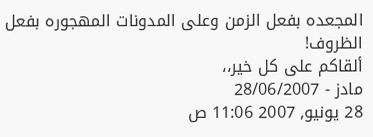المجعده بفعل الزمن وعلى المدونات المهجوره بفعل الظروف!
ألقاكم على كل خير،،
مادز - 28/06/2007
28 يونيو, 2007 11:06 ص